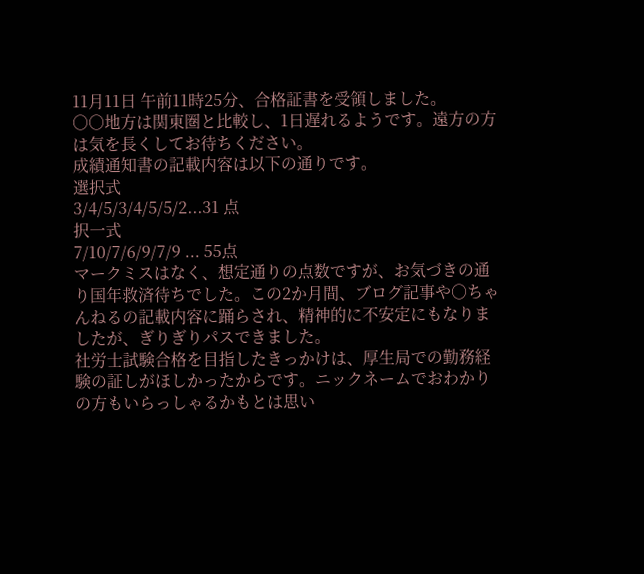11月11日 午前11時25分、合格証書を受領しました。
○○地方は関東圏と比較し、1日遅れるようです。遠方の方は気を長くしてお待ちください。
成績通知書の記載内容は以下の通りです。
選択式
3/4/5/3/4/5/5/2...31 点
択一式
7/10/7/6/9/7/9 ... 55点
マークミスはなく、想定通りの点数ですが、お気づきの通り国年救済待ちでした。この2か月間、ブログ記事や○ちゃんねるの記載内容に踊らされ、精神的に不安定にもなりましたが、ぎりぎりパスできました。
社労士試験合格を目指したきっかけは、厚生局での勤務経験の証しがほしかったからです。ニックネームでおわかりの方もいらっしゃるかもとは思い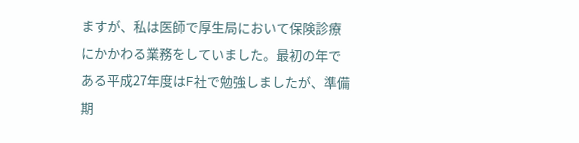ますが、私は医師で厚生局において保険診療にかかわる業務をしていました。最初の年である平成27年度はF社で勉強しましたが、準備期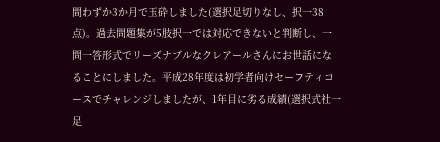間わずか3か月で玉砕しました(選択足切りなし、択一38点)。過去問題集が5肢択一では対応できないと判断し、一問一答形式でリーズナブルなクレアールさんにお世話になることにしました。平成28年度は初学者向けセーフティコースでチャレンジしましたが、1年目に劣る成績(選択式社一足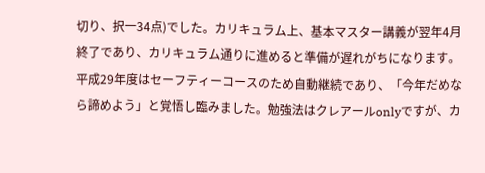切り、択一34点)でした。カリキュラム上、基本マスター講義が翌年4月終了であり、カリキュラム通りに進めると準備が遅れがちになります。平成29年度はセーフティーコースのため自動継続であり、「今年だめなら諦めよう」と覚悟し臨みました。勉強法はクレアールonlyですが、カ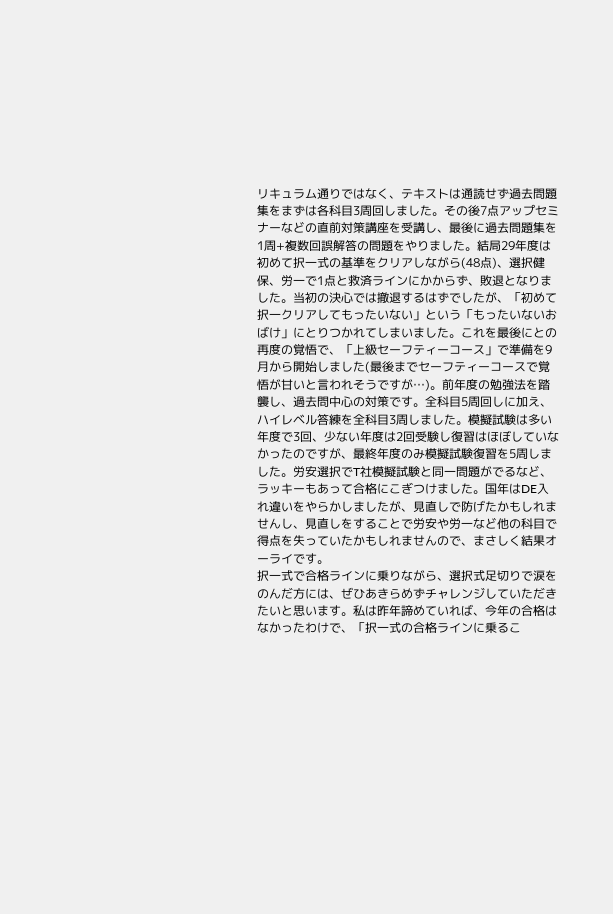リキュラム通りではなく、テキストは通読せず過去問題集をまずは各科目3周回しました。その後7点アップセミナーなどの直前対策講座を受講し、最後に過去問題集を1周+複数回誤解答の問題をやりました。結局29年度は初めて択一式の基準をクリアしながら(48点)、選択健保、労一で1点と救済ラインにかからず、敗退となりました。当初の決心では撤退するはずでしたが、「初めて択一クリアしてもったいない」という「もったいないおばけ」にとりつかれてしまいました。これを最後にとの再度の覚悟で、「上級セーフティーコース」で準備を9月から開始しました(最後までセーフティーコースで覚悟が甘いと言われそうですが…)。前年度の勉強法を踏襲し、過去問中心の対策です。全科目5周回しに加え、ハイレベル答練を全科目3周しました。模擬試験は多い年度で3回、少ない年度は2回受験し復習はほぼしていなかったのですが、最終年度のみ模擬試験復習を5周しました。労安選択でT社模擬試験と同一問題がでるなど、ラッキーもあって合格にこぎつけました。国年はDE入れ違いをやらかしましたが、見直しで防げたかもしれませんし、見直しをすることで労安や労一など他の科目で得点を失っていたかもしれませんので、まさしく結果オーライです。
択一式で合格ラインに乗りながら、選択式足切りで涙をのんだ方には、ぜひあきらめずチャレンジしていただきたいと思います。私は昨年諦めていれば、今年の合格はなかったわけで、「択一式の合格ラインに乗るこ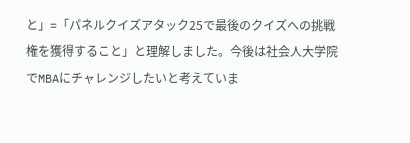と」=「パネルクイズアタック25で最後のクイズへの挑戦権を獲得すること」と理解しました。今後は社会人大学院でMBAにチャレンジしたいと考えていま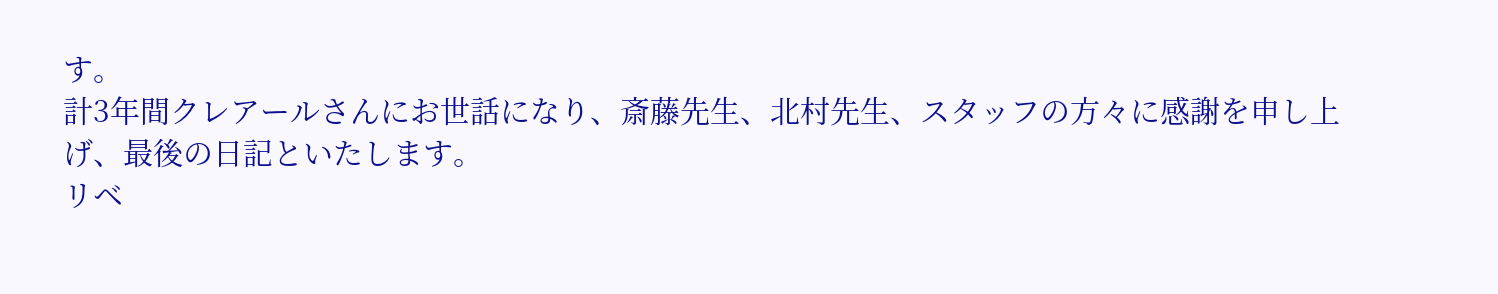す。
計3年間クレアールさんにお世話になり、斎藤先生、北村先生、スタッフの方々に感謝を申し上げ、最後の日記といたします。
リベ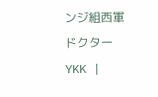ンジ組西軍 ドクターYKK |